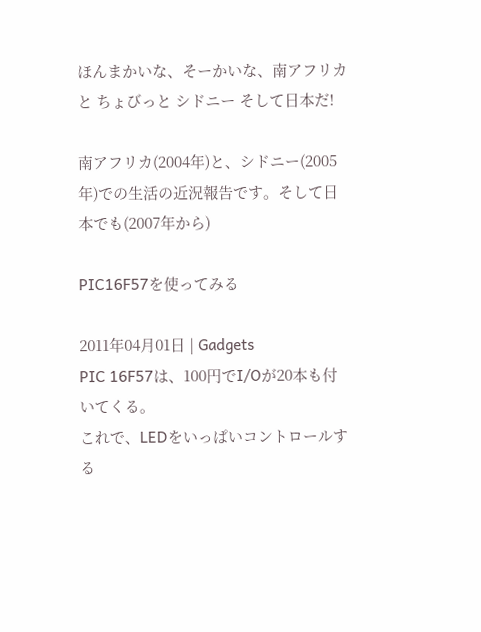ほんまかいな、そーかいな、南アフリカ と ちょびっと シドニー そして日本だ!

南アフリカ(2004年)と、シドニー(2005年)での生活の近況報告です。そして日本でも(2007年から)

PIC16F57を使ってみる

2011年04月01日 | Gadgets
PIC 16F57は、100円でI/Oが20本も付いてくる。
これで、LEDをいっぱいコントロールする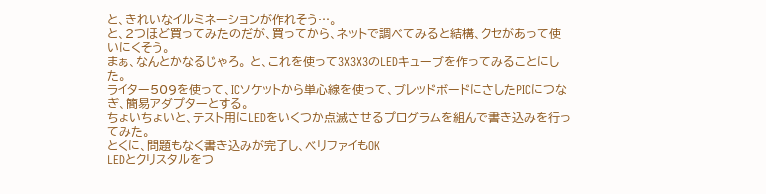と、きれいなイルミネーションが作れそう…。
と、2つほど買ってみたのだが、買ってから、ネットで調べてみると結構、クセがあって使いにくそう。
まぁ、なんとかなるじゃろ。 と、これを使って3X3X3のLEDキューブを作ってみることにした。
ライター509を使って、ICソケットから単心線を使って、ブレッドボードにさしたPICにつなぎ、簡易アダプターとする。
ちょいちょいと、テスト用にLEDをいくつか点滅させるプログラムを組んで書き込みを行ってみた。
とくに、問題もなく書き込みが完了し、ベリファイもOK
LEDとクリスタルをつ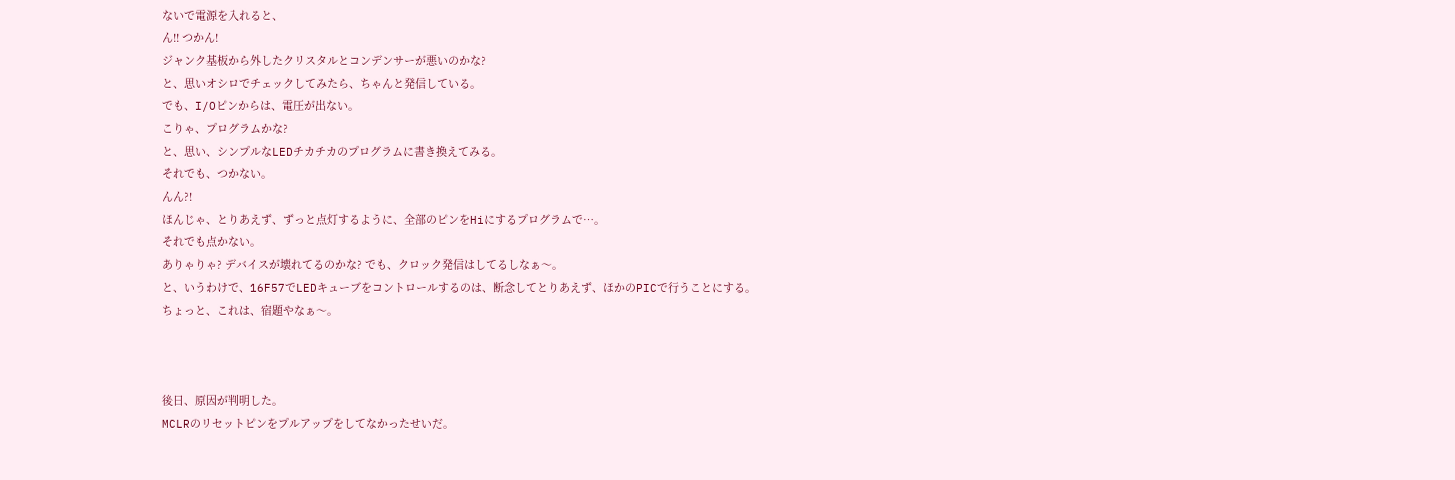ないで電源を入れると、
ん!! つかん!
ジャンク基板から外したクリスタルとコンデンサーが悪いのかな?
と、思いオシロでチェックしてみたら、ちゃんと発信している。
でも、I/Oピンからは、電圧が出ない。
こりゃ、プログラムかな?
と、思い、シンプルなLEDチカチカのプログラムに書き換えてみる。
それでも、つかない。
んん?!
ほんじゃ、とりあえず、ずっと点灯するように、全部のピンをHiにするプログラムで…。
それでも点かない。
ありゃりゃ? デバイスが壊れてるのかな? でも、クロック発信はしてるしなぁ〜。
と、いうわけで、16F57でLEDキューブをコントロールするのは、断念してとりあえず、ほかのPICで行うことにする。
ちょっと、これは、宿題やなぁ〜。



後日、原因が判明した。
MCLRのリセットピンをプルアップをしてなかったせいだ。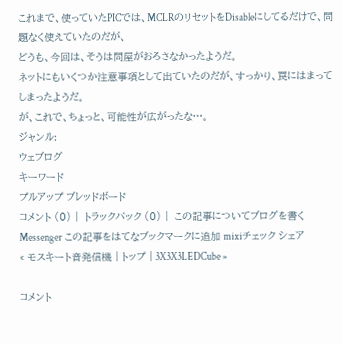これまで、使っていたPICでは、MCLRのリセットをDisableにしてるだけで、問題なく使えていたのだが、
どうも、今回は、そうは問屋がおろさなかったようだ。
ネットにもいくつか注意事項として出ていたのだが、すっかり、罠にはまってしまったようだ。
が、これで、ちょっと、可能性が広がったな…。
ジャンル:
ウェブログ
キーワード
プルアップ ブレッドボード
コメント (0) |  トラックバック (0) |  この記事についてブログを書く
Messenger この記事をはてなブックマークに追加 mixiチェック シェア
« モスキート音発信機 | トップ | 3X3X3LEDCube »

コメント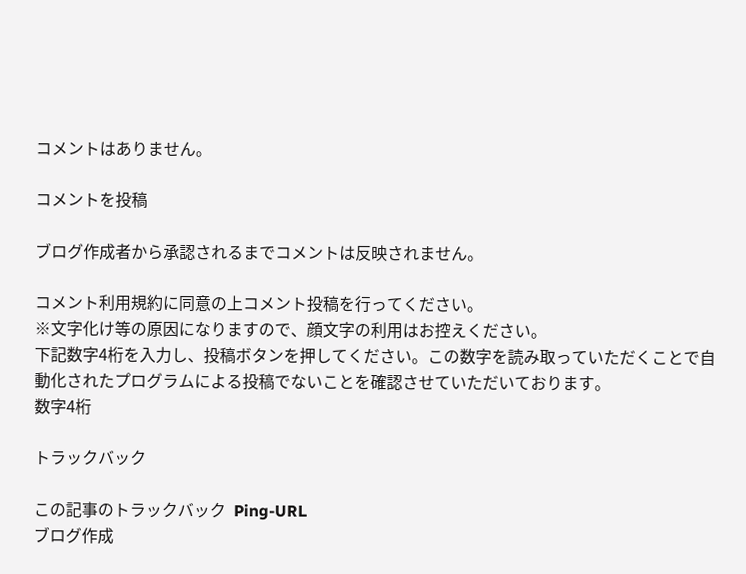コメントはありません。

コメントを投稿

ブログ作成者から承認されるまでコメントは反映されません。

コメント利用規約に同意の上コメント投稿を行ってください。
※文字化け等の原因になりますので、顔文字の利用はお控えください。
下記数字4桁を入力し、投稿ボタンを押してください。この数字を読み取っていただくことで自動化されたプログラムによる投稿でないことを確認させていただいております。
数字4桁

トラックバック

この記事のトラックバック  Ping-URL
ブログ作成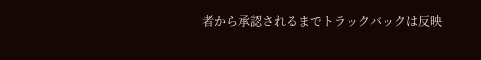者から承認されるまでトラックバックは反映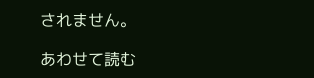されません。

あわせて読む